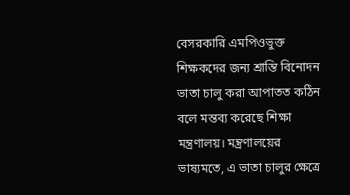বেসরকারি এমপিওভুক্ত শিক্ষকদের জন্য শ্রান্তি বিনোদন ভাতা চালু করা আপাতত কঠিন বলে মন্তব্য করেছে শিক্ষা মন্ত্রণালয়। মন্ত্রণালয়ের ভাষ্যমতে, এ ভাতা চালুর ক্ষেত্রে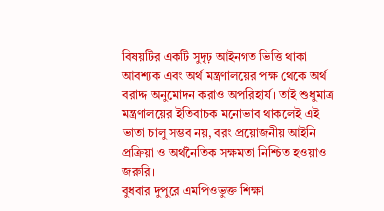বিষয়টির একটি সুদৃঢ় আইনগত ভিত্তি থাকা আবশ্যক এবং অর্থ মন্ত্রণালয়ের পক্ষ থেকে অর্থ বরাদ্দ অনুমোদন করাও অপরিহার্য। তাই শুধুমাত্র মন্ত্রণালয়ের ইতিবাচক মনোভাব থাকলেই এই ভাতা চালু সম্ভব নয়, বরং প্রয়োজনীয় আইনি প্রক্রিয়া ও অর্থনৈতিক সক্ষমতা নিশ্চিত হওয়াও জরুরি।
বুধবার দুপুরে এমপিওভুক্ত শিক্ষা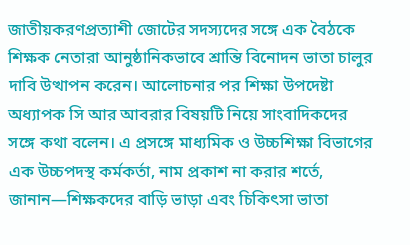জাতীয়করণপ্রত্যাশী জোটের সদস্যদের সঙ্গে এক বৈঠকে শিক্ষক নেতারা আনুষ্ঠানিকভাবে শ্রান্তি বিনোদন ভাতা চালুর দাবি উত্থাপন করেন। আলোচনার পর শিক্ষা উপদেষ্টা অধ্যাপক সি আর আবরার বিষয়টি নিয়ে সাংবাদিকদের সঙ্গে কথা বলেন। এ প্রসঙ্গে মাধ্যমিক ও উচ্চশিক্ষা বিভাগের এক উচ্চপদস্থ কর্মকর্তা, নাম প্রকাশ না করার শর্তে, জানান—শিক্ষকদের বাড়ি ভাড়া এবং চিকিৎসা ভাতা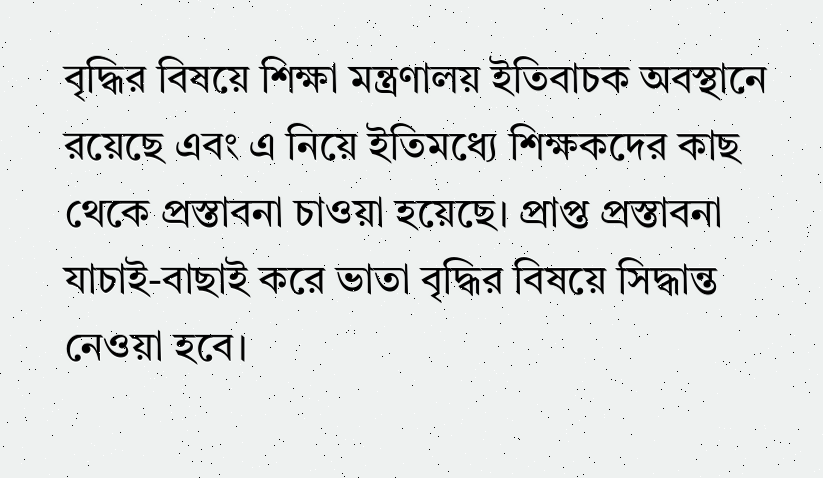বৃদ্ধির বিষয়ে শিক্ষা মন্ত্রণালয় ইতিবাচক অবস্থানে রয়েছে এবং এ নিয়ে ইতিমধ্যে শিক্ষকদের কাছ থেকে প্রস্তাবনা চাওয়া হয়েছে। প্রাপ্ত প্রস্তাবনা যাচাই-বাছাই করে ভাতা বৃদ্ধির বিষয়ে সিদ্ধান্ত নেওয়া হবে।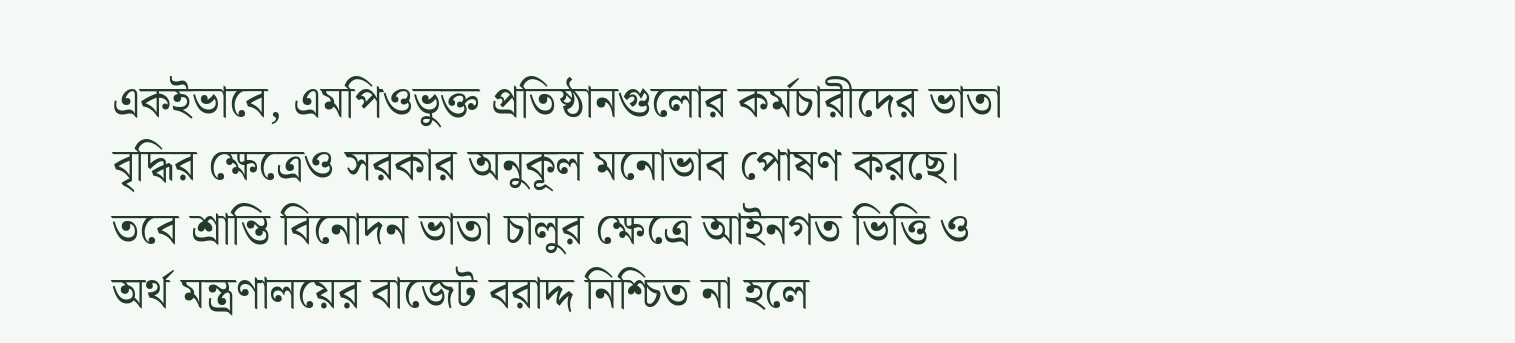একইভাবে, এমপিওভুক্ত প্রতিষ্ঠানগুলোর কর্মচারীদের ভাতা বৃদ্ধির ক্ষেত্রেও সরকার অনুকূল মনোভাব পোষণ করছে। তবে শ্রান্তি বিনোদন ভাতা চালুর ক্ষেত্রে আইনগত ভিত্তি ও অর্থ মন্ত্রণালয়ের বাজেট বরাদ্দ নিশ্চিত না হলে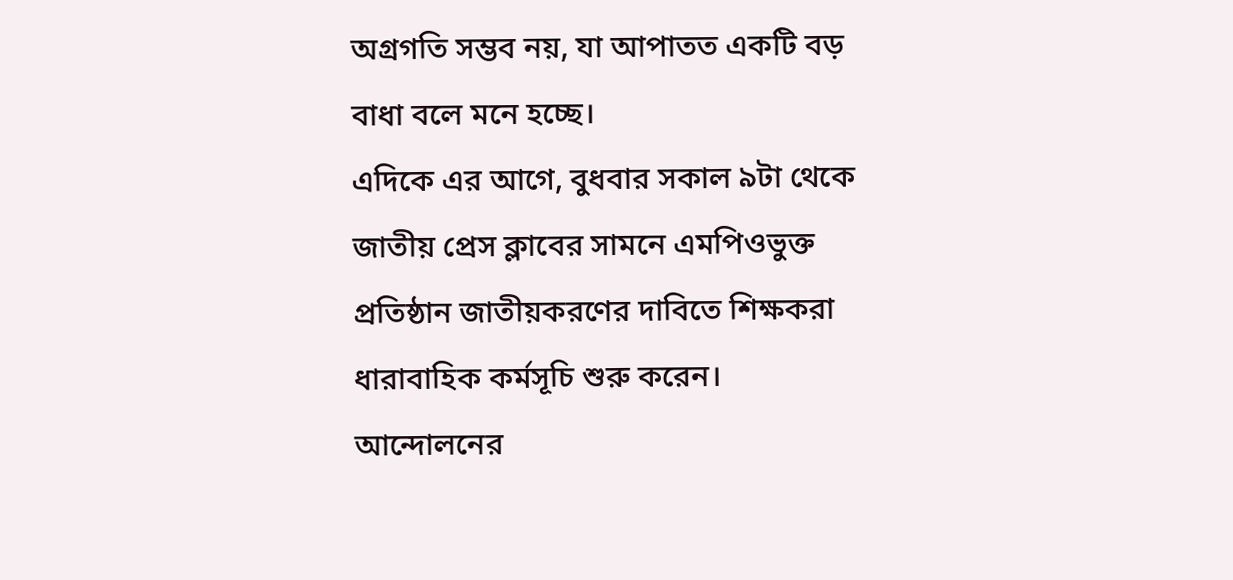অগ্রগতি সম্ভব নয়, যা আপাতত একটি বড় বাধা বলে মনে হচ্ছে।
এদিকে এর আগে, বুধবার সকাল ৯টা থেকে জাতীয় প্রেস ক্লাবের সামনে এমপিওভুক্ত প্রতিষ্ঠান জাতীয়করণের দাবিতে শিক্ষকরা ধারাবাহিক কর্মসূচি শুরু করেন। আন্দোলনের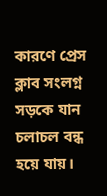কারণে প্রেস ক্লাব সংলগ্ন সড়কে যান চলাচল বন্ধ হয়ে যায়।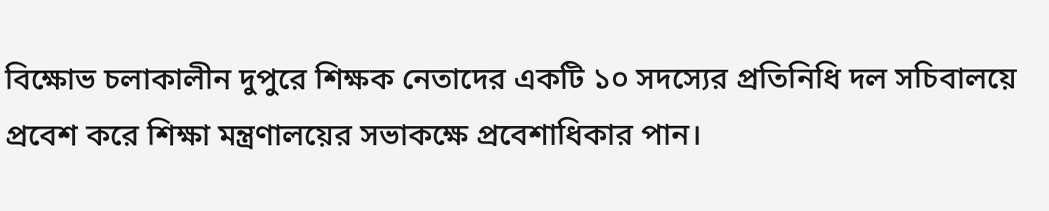বিক্ষোভ চলাকালীন দুপুরে শিক্ষক নেতাদের একটি ১০ সদস্যের প্রতিনিধি দল সচিবালয়ে প্রবেশ করে শিক্ষা মন্ত্রণালয়ের সভাকক্ষে প্রবেশাধিকার পান।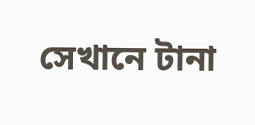সেখানে টানা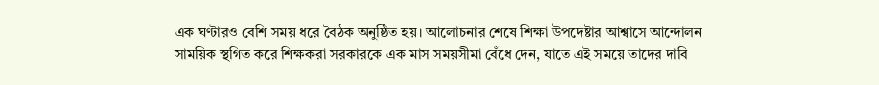এক ঘণ্টারও বেশি সময় ধরে বৈঠক অনুষ্ঠিত হয়। আলোচনার শেষে শিক্ষা উপদেষ্টার আশ্বাসে আন্দোলন সাময়িক স্থগিত করে শিক্ষকরা সরকারকে এক মাস সময়সীমা বেঁধে দেন, যাতে এই সময়ে তাদের দাবি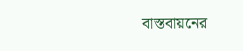বাস্তবায়নের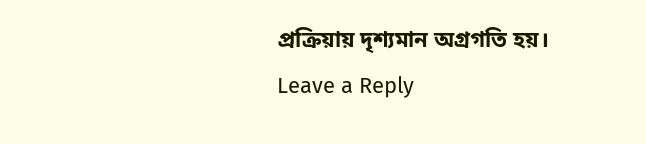প্রক্রিয়ায় দৃশ্যমান অগ্রগতি হয়।
Leave a Reply